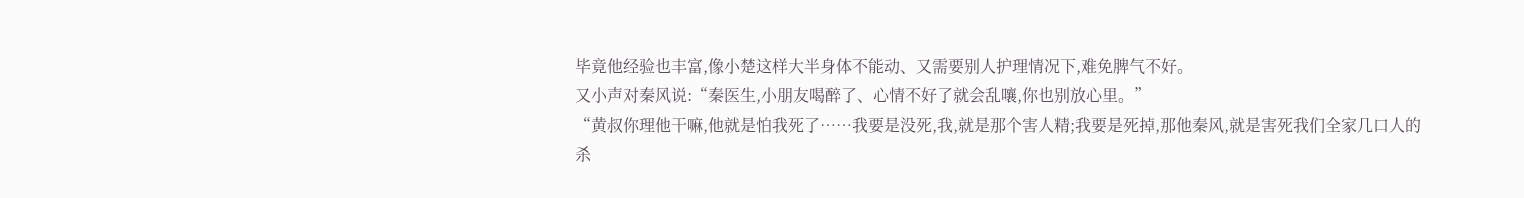毕竟他经验也丰富,像小楚这样大半身体不能动、又需要别人护理情况下,难免脾气不好。
又小声对秦风说:“秦医生,小朋友喝醉了、心情不好了就会乱嚷,你也别放心里。”
“黄叔你理他干嘛,他就是怕我死了……我要是没死,我,就是那个害人精;我要是死掉,那他秦风,就是害死我们全家几口人的杀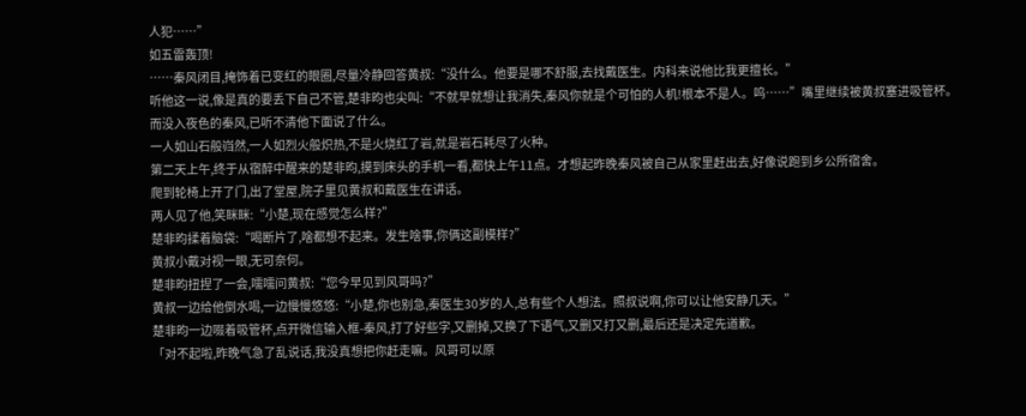人犯……”
如五雷轰顶!
……秦风闭目,掩饰着已变红的眼圈,尽量冷静回答黄叔:“没什么。他要是哪不舒服,去找戴医生。内科来说他比我更擅长。”
听他这一说,像是真的要丢下自己不管,楚非昀也尖叫:“不就早就想让我消失,秦风你就是个可怕的人机!根本不是人。呜……”嘴里继续被黄叔塞进吸管杯。
而没入夜色的秦风,已听不清他下面说了什么。
一人如山石般岿然,一人如烈火般炽热,不是火烧红了岩,就是岩石耗尽了火种。
第二天上午,终于从宿醉中醒来的楚非昀,摸到床头的手机一看,都快上午11点。才想起昨晚秦风被自己从家里赶出去,好像说跑到乡公所宿舍。
爬到轮椅上开了门,出了堂屋,院子里见黄叔和戴医生在讲话。
两人见了他,笑眯眯:“小楚,现在感觉怎么样?”
楚非昀揉着脑袋:“喝断片了,啥都想不起来。发生啥事,你俩这副模样?”
黄叔小戴对视一眼,无可奈何。
楚非昀扭捏了一会,嚅嚅问黄叔:“您今早见到风哥吗?”
黄叔一边给他倒水喝,一边慢慢悠悠:“小楚,你也别急,秦医生30岁的人,总有些个人想法。照叔说啊,你可以让他安静几天。”
楚非昀一边啜着吸管杯,点开微信输入框-秦风,打了好些字,又删掉,又换了下语气,又删又打又删,最后还是决定先道歉。
「对不起啦,昨晚气急了乱说话,我没真想把你赶走嘛。风哥可以原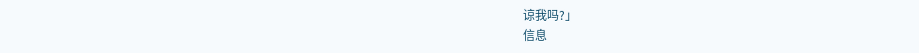谅我吗?」
信息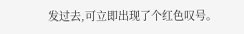发过去,可立即出现了个红色叹号。